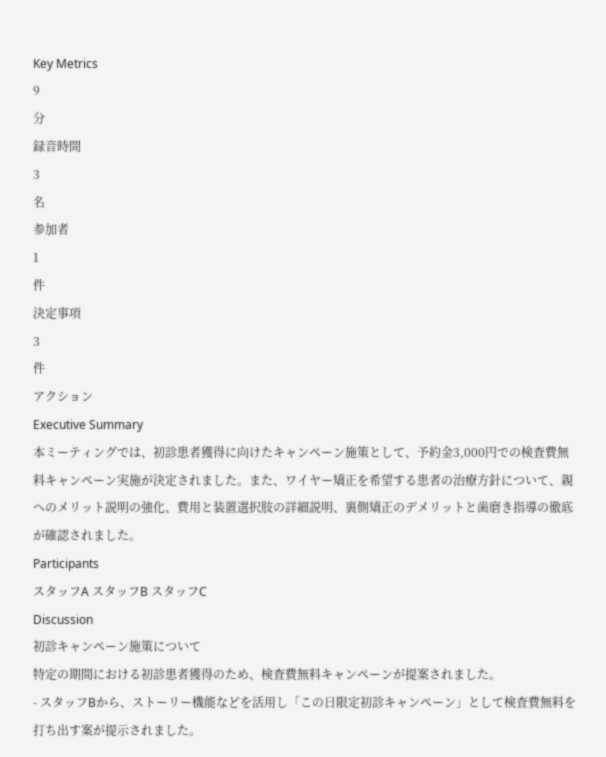Key Metrics
9
分
録音時間
3
名
参加者
1
件
決定事項
3
件
アクション
Executive Summary
本ミーティングでは、初診患者獲得に向けたキャンペーン施策として、予約金3,000円での検査費無料キャンペーン実施が決定されました。また、ワイヤー矯正を希望する患者の治療方針について、親へのメリット説明の強化、費用と装置選択肢の詳細説明、裏側矯正のデメリットと歯磨き指導の徹底が確認されました。
Participants
スタッフA スタッフB スタッフC
Discussion
初診キャンペーン施策について
特定の期間における初診患者獲得のため、検査費無料キャンペーンが提案されました。
- スタッフBから、ストーリー機能などを活用し「この日限定初診キャンペーン」として検査費無料を打ち出す案が提示されました。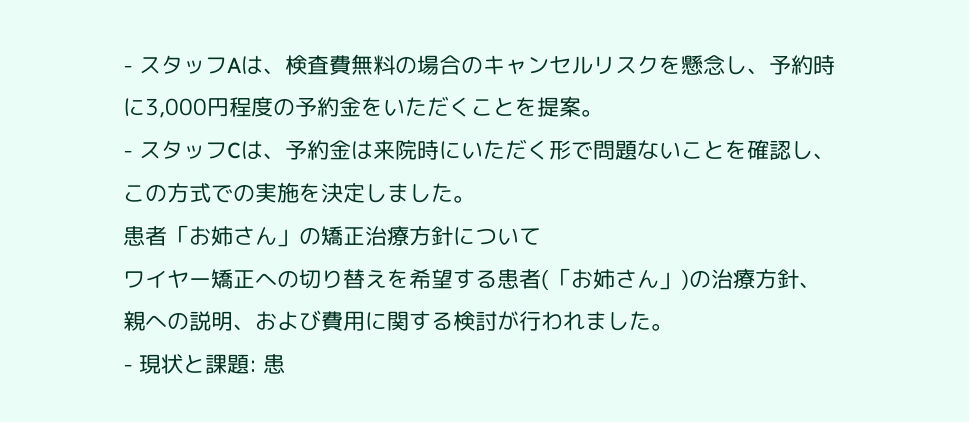- スタッフAは、検査費無料の場合のキャンセルリスクを懸念し、予約時に3,000円程度の予約金をいただくことを提案。
- スタッフCは、予約金は来院時にいただく形で問題ないことを確認し、この方式での実施を決定しました。
患者「お姉さん」の矯正治療方針について
ワイヤー矯正への切り替えを希望する患者(「お姉さん」)の治療方針、親への説明、および費用に関する検討が行われました。
- 現状と課題: 患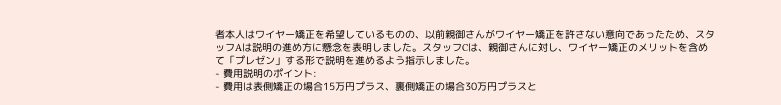者本人はワイヤー矯正を希望しているものの、以前親御さんがワイヤー矯正を許さない意向であったため、スタッフAは説明の進め方に懸念を表明しました。スタッフCは、親御さんに対し、ワイヤー矯正のメリットを含めて「プレゼン」する形で説明を進めるよう指示しました。
- 費用説明のポイント:
- 費用は表側矯正の場合15万円プラス、裏側矯正の場合30万円プラスと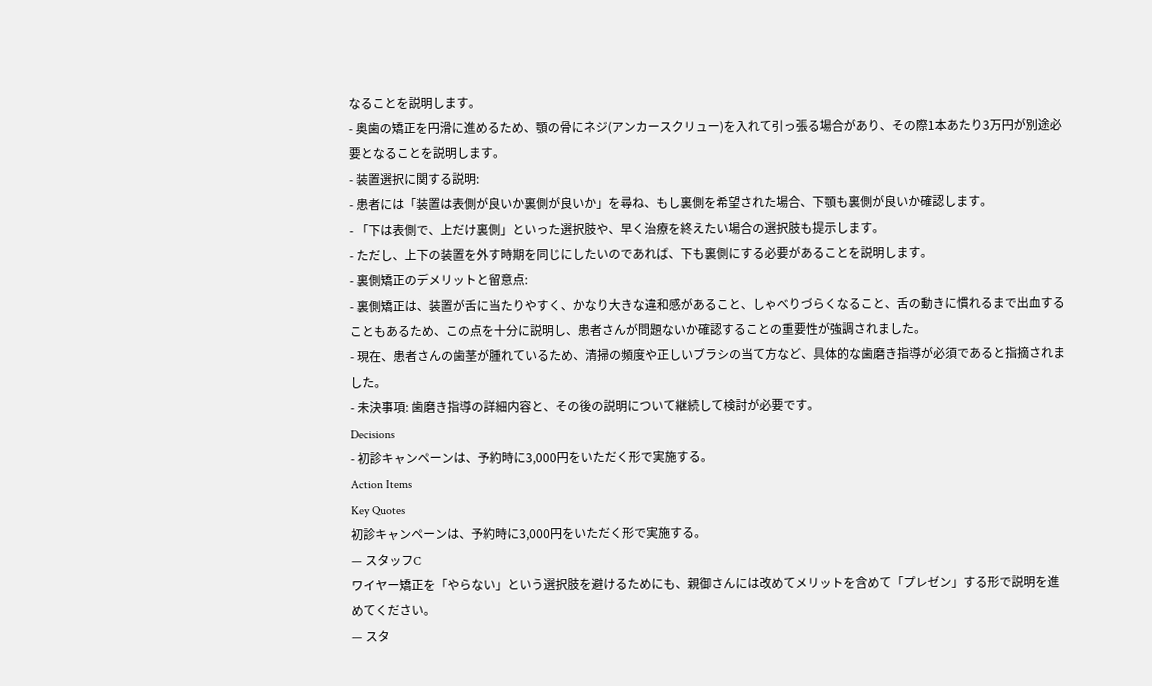なることを説明します。
- 奥歯の矯正を円滑に進めるため、顎の骨にネジ(アンカースクリュー)を入れて引っ張る場合があり、その際1本あたり3万円が別途必要となることを説明します。
- 装置選択に関する説明:
- 患者には「装置は表側が良いか裏側が良いか」を尋ね、もし裏側を希望された場合、下顎も裏側が良いか確認します。
- 「下は表側で、上だけ裏側」といった選択肢や、早く治療を終えたい場合の選択肢も提示します。
- ただし、上下の装置を外す時期を同じにしたいのであれば、下も裏側にする必要があることを説明します。
- 裏側矯正のデメリットと留意点:
- 裏側矯正は、装置が舌に当たりやすく、かなり大きな違和感があること、しゃべりづらくなること、舌の動きに慣れるまで出血することもあるため、この点を十分に説明し、患者さんが問題ないか確認することの重要性が強調されました。
- 現在、患者さんの歯茎が腫れているため、清掃の頻度や正しいブラシの当て方など、具体的な歯磨き指導が必須であると指摘されました。
- 未決事項: 歯磨き指導の詳細内容と、その後の説明について継続して検討が必要です。
Decisions
- 初診キャンペーンは、予約時に3,000円をいただく形で実施する。
Action Items
Key Quotes
初診キャンペーンは、予約時に3,000円をいただく形で実施する。
— スタッフC
ワイヤー矯正を「やらない」という選択肢を避けるためにも、親御さんには改めてメリットを含めて「プレゼン」する形で説明を進めてください。
— スタ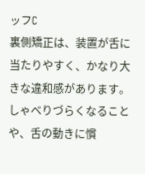ッフC
裏側矯正は、装置が舌に当たりやすく、かなり大きな違和感があります。しゃべりづらくなることや、舌の動きに慣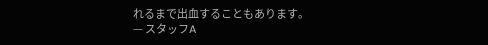れるまで出血することもあります。
— スタッフA